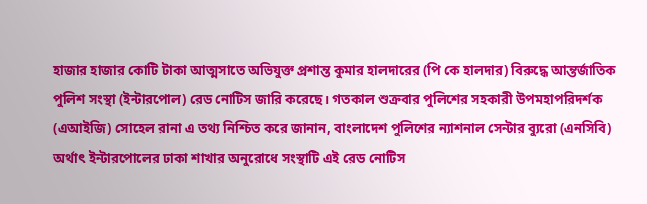হাজার হাজার কোটি টাকা আত্মসাতে অভিযুক্ত প্রশান্ত কুমার হালদারের (পি কে হালদার) বিরুদ্ধে আন্তর্জাতিক পুলিশ সংস্থা (ইন্টারপোল) রেড নোটিস জারি করেছে। গতকাল শুক্রবার পুলিশের সহকারী উপমহাপরিদর্শক (এআইজি) সোহেল রানা এ তথ্য নিশ্চিত করে জানান, বাংলাদেশ পুলিশের ন্যাশনাল সেন্টার ব্যুরো (এনসিবি) অর্থাৎ ইন্টারপোলের ঢাকা শাখার অনুরোধে সংস্থাটি এই রেড নোটিস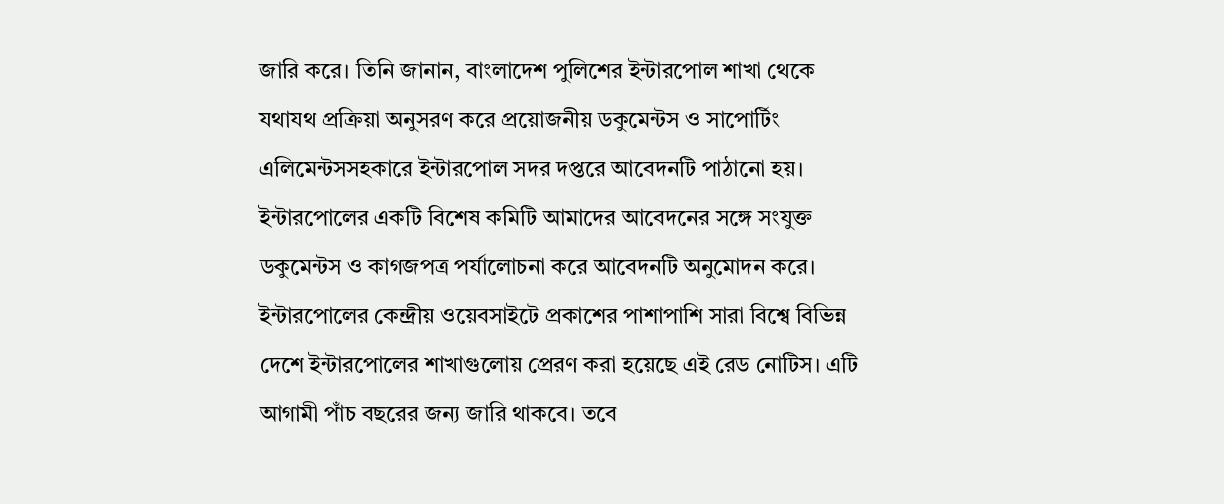জারি করে। তিনি জানান, বাংলাদেশ পুলিশের ইন্টারপোল শাখা থেকে যথাযথ প্রক্রিয়া অনুসরণ করে প্রয়োজনীয় ডকুমেন্টস ও সাপোর্টিং এলিমেন্টসসহকারে ইন্টারপোল সদর দপ্তরে আবেদনটি পাঠানো হয়। ইন্টারপোলের একটি বিশেষ কমিটি আমাদের আবেদনের সঙ্গে সংযুক্ত ডকুমেন্টস ও কাগজপত্র পর্যালোচনা করে আবেদনটি অনুমোদন করে। ইন্টারপোলের কেন্দ্রীয় ওয়েবসাইটে প্রকাশের পাশাপাশি সারা বিশ্বে বিভিন্ন দেশে ইন্টারপোলের শাখাগুলোয় প্রেরণ করা হয়েছে এই রেড নোটিস। এটি আগামী পাঁচ বছরের জন্য জারি থাকবে। তবে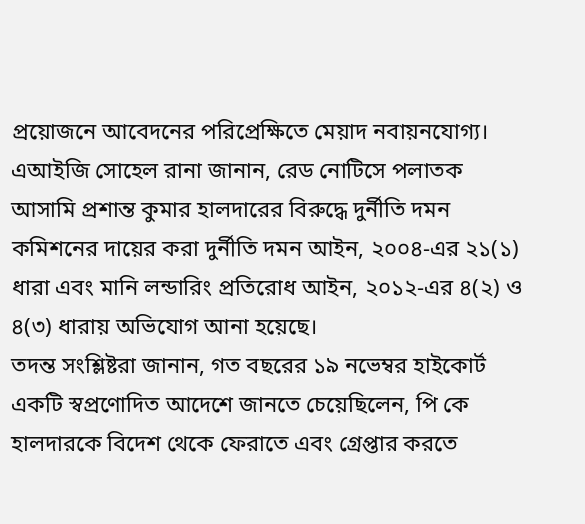প্রয়োজনে আবেদনের পরিপ্রেক্ষিতে মেয়াদ নবায়নযোগ্য।
এআইজি সোহেল রানা জানান, রেড নোটিসে পলাতক আসামি প্রশান্ত কুমার হালদারের বিরুদ্ধে দুর্নীতি দমন কমিশনের দায়ের করা দুর্নীতি দমন আইন, ২০০৪-এর ২১(১) ধারা এবং মানি লন্ডারিং প্রতিরোধ আইন, ২০১২-এর ৪(২) ও ৪(৩) ধারায় অভিযোগ আনা হয়েছে।
তদন্ত সংশ্লিষ্টরা জানান, গত বছরের ১৯ নভেম্বর হাইকোর্ট একটি স্বপ্রণোদিত আদেশে জানতে চেয়েছিলেন, পি কে হালদারকে বিদেশ থেকে ফেরাতে এবং গ্রেপ্তার করতে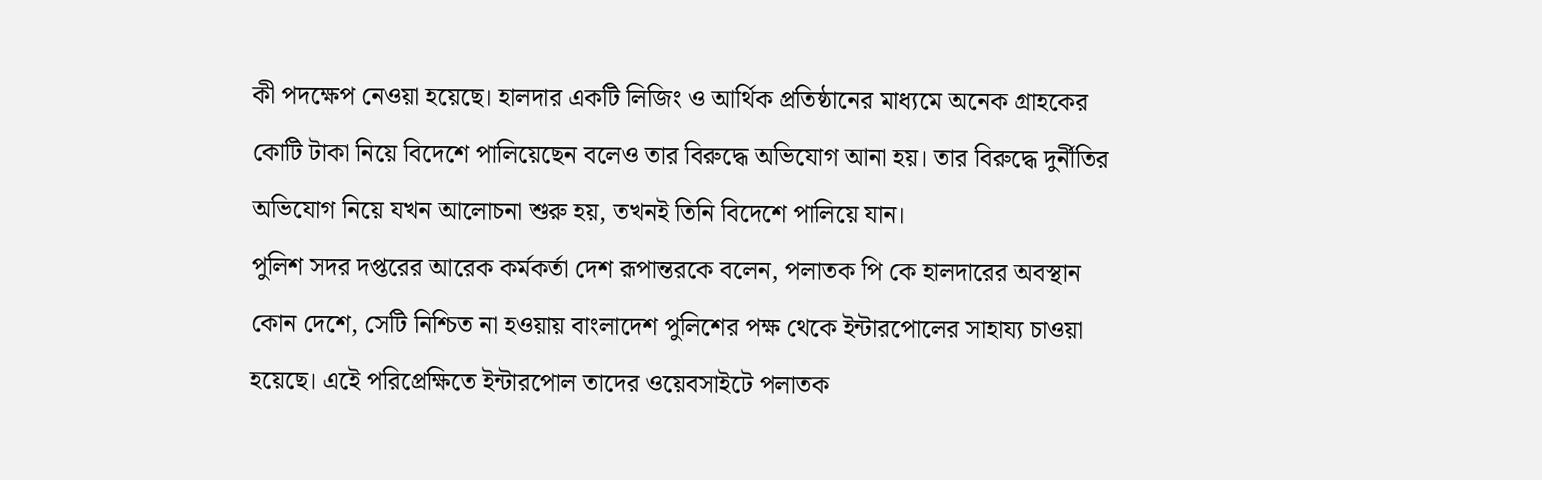কী পদক্ষেপ নেওয়া হয়েছে। হালদার একটি লিজিং ও আর্থিক প্রতিষ্ঠানের মাধ্যমে অনেক গ্রাহকের কোটি টাকা নিয়ে বিদেশে পালিয়েছেন বলেও তার বিরুদ্ধে অভিযোগ আনা হয়। তার বিরুদ্ধে দুর্নীতির অভিযোগ নিয়ে যখন আলোচনা শুরু হয়, তখনই তিনি বিদেশে পালিয়ে যান।
পুলিশ সদর দপ্তরের আরেক কর্মকর্তা দেশ রূপান্তরকে বলেন, পলাতক পি কে হালদারের অবস্থান কোন দেশে, সেটি নিশ্চিত না হওয়ায় বাংলাদেশ পুলিশের পক্ষ থেকে ইন্টারপোলের সাহায্য চাওয়া হয়েছে। এইে পরিপ্রেক্ষিতে ইন্টারপোল তাদের ওয়েবসাইটে পলাতক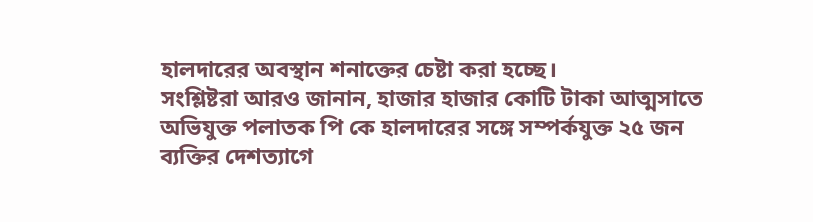হালদারের অবস্থান শনাক্তের চেষ্টা করা হচ্ছে।
সংশ্লিষ্টরা আরও জানান, হাজার হাজার কোটি টাকা আত্মসাতে অভিযুক্ত পলাতক পি কে হালদারের সঙ্গে সম্পর্কযুক্ত ২৫ জন ব্যক্তির দেশত্যাগে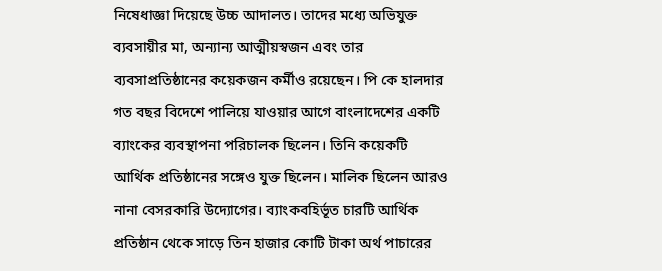নিষেধাজ্ঞা দিয়েছে উচ্চ আদালত। তাদের মধ্যে অভিযুক্ত ব্যবসায়ীর মা, অন্যান্য আত্মীয়স্বজন এবং তার ব্যবসাপ্রতিষ্ঠানের কয়েকজন কর্মীও রয়েছেন। পি কে হালদার গত বছর বিদেশে পালিয়ে যাওয়ার আগে বাংলাদেশের একটি ব্যাংকের ব্যবস্থাপনা পরিচালক ছিলেন। তিনি কয়েকটি আর্থিক প্রতিষ্ঠানের সঙ্গেও যুক্ত ছিলেন। মালিক ছিলেন আরও নানা বেসরকারি উদ্যোগের। ব্যাংকবহির্ভূত চারটি আর্থিক প্রতিষ্ঠান থেকে সাড়ে তিন হাজার কোটি টাকা অর্থ পাচারের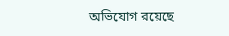অভিযোগ রয়েছে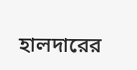হালদারের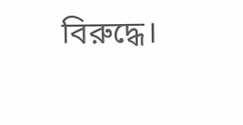বিরুদ্ধে।